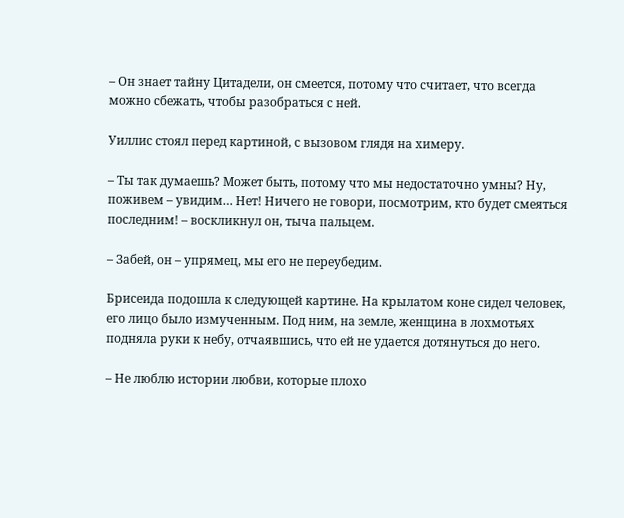– Он знает тайну Цитадели, он смеется, потому что считает, что всегда можно сбежать, чтобы разобраться с ней.

Уиллис стоял перед картиной, с вызовом глядя на химеру.

– Ты так думаешь? Может быть, потому что мы недостаточно умны? Ну, поживем – увидим… Нет! Ничего не говори, посмотрим, кто будет смеяться последним! – воскликнул он, тыча пальцем.

– Забей, он – упрямец, мы его не переубедим.

Брисеида подошла к следующей картине. На крылатом коне сидел человек, его лицо было измученным. Под ним, на земле, женщина в лохмотьях подняла руки к небу, отчаявшись, что ей не удается дотянуться до него.

– Не люблю истории любви, которые плохо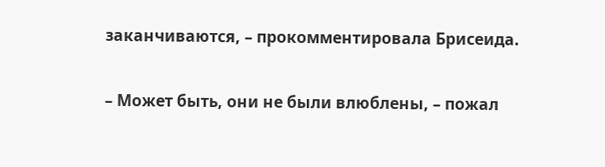заканчиваются, – прокомментировала Брисеида.

– Может быть, они не были влюблены, – пожал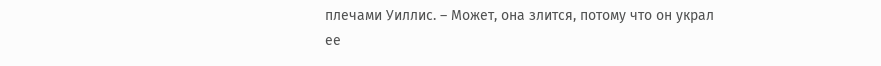плечами Уиллис. – Может, она злится, потому что он украл ее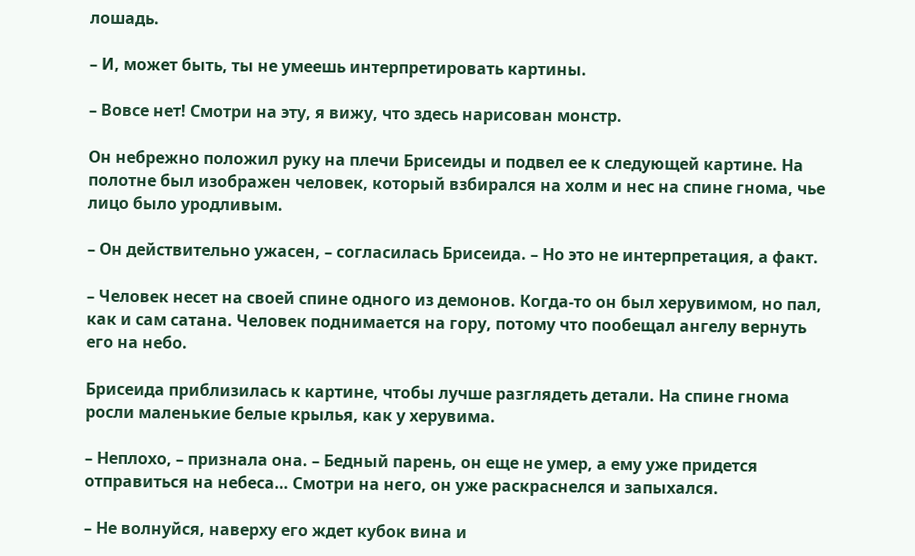лошадь.

– И, может быть, ты не умеешь интерпретировать картины.

– Вовсе нет! Смотри на эту, я вижу, что здесь нарисован монстр.

Он небрежно положил руку на плечи Брисеиды и подвел ее к следующей картине. На полотне был изображен человек, который взбирался на холм и нес на спине гнома, чье лицо было уродливым.

– Он действительно ужасен, – согласилась Брисеида. – Но это не интерпретация, а факт.

– Человек несет на своей спине одного из демонов. Когда-то он был херувимом, но пал, как и сам сатана. Человек поднимается на гору, потому что пообещал ангелу вернуть его на небо.

Брисеида приблизилась к картине, чтобы лучше разглядеть детали. На спине гнома росли маленькие белые крылья, как у херувима.

– Неплохо, – признала она. – Бедный парень, он еще не умер, а ему уже придется отправиться на небеса… Смотри на него, он уже раскраснелся и запыхался.

– Не волнуйся, наверху его ждет кубок вина и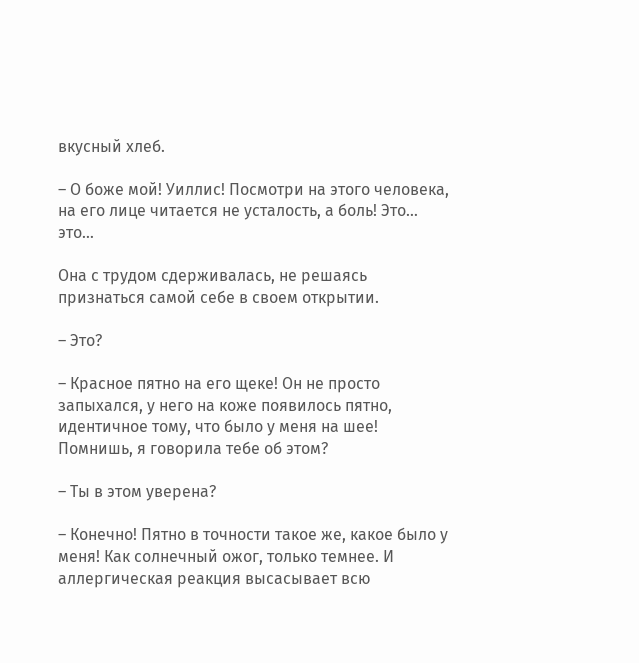вкусный хлеб.

– О боже мой! Уиллис! Посмотри на этого человека, на его лице читается не усталость, а боль! Это… это…

Она с трудом сдерживалась, не решаясь признаться самой себе в своем открытии.

– Это?

– Красное пятно на его щеке! Он не просто запыхался, у него на коже появилось пятно, идентичное тому, что было у меня на шее! Помнишь, я говорила тебе об этом?

– Ты в этом уверена?

– Конечно! Пятно в точности такое же, какое было у меня! Как солнечный ожог, только темнее. И аллергическая реакция высасывает всю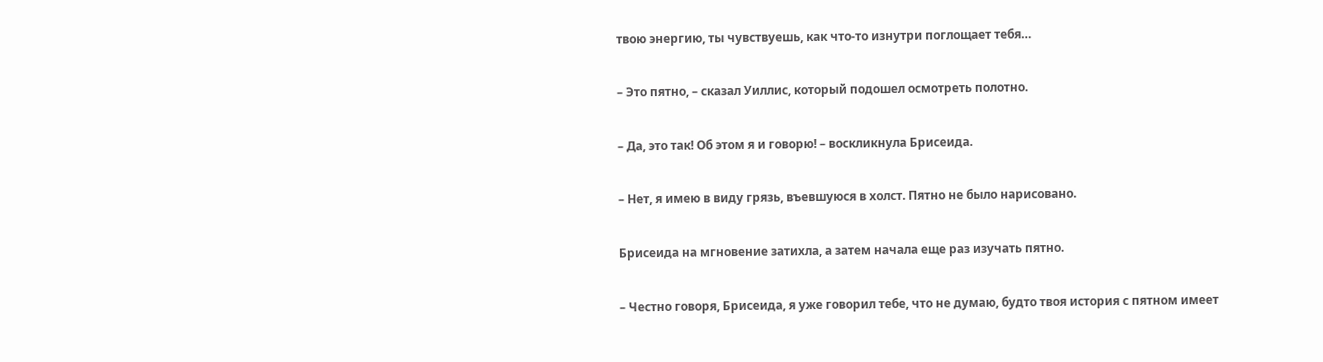твою энергию, ты чувствуешь, как что-то изнутри поглощает тебя…

– Это пятно, – сказал Уиллис, который подошел осмотреть полотно.

– Да, это так! Об этом я и говорю! – воскликнула Брисеида.

– Нет, я имею в виду грязь, въевшуюся в холст. Пятно не было нарисовано.

Брисеида на мгновение затихла, а затем начала еще раз изучать пятно.

– Честно говоря, Брисеида, я уже говорил тебе, что не думаю, будто твоя история с пятном имеет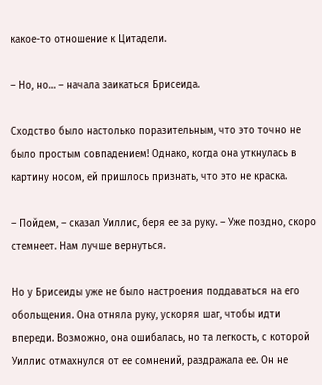какое-то отношение к Цитадели.

– Но, но… – начала заикаться Брисеида.

Сходство было настолько поразительным, что это точно не было простым совпадением! Однако, когда она уткнулась в картину носом, ей пришлось признать, что это не краска.

– Пойдем, – сказал Уиллис, беря ее за руку. – Уже поздно, скоро стемнеет. Нам лучше вернуться.

Но у Брисеиды уже не было настроения поддаваться на его обольщения. Она отняла руку, ускоряя шаг, чтобы идти впереди. Возможно, она ошибалась, но та легкость, с которой Уиллис отмахнулся от ее сомнений, раздражала ее. Он не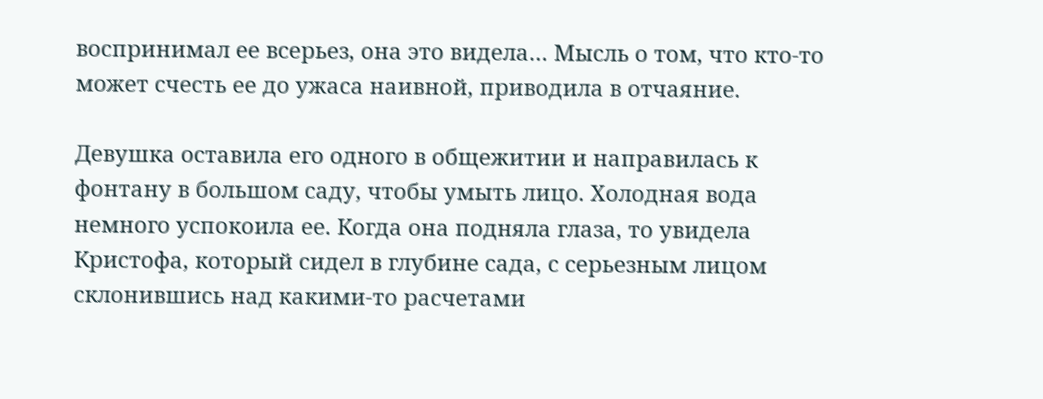воспринимал ее всерьез, она это видела… Мысль о том, что кто-то может счесть ее до ужаса наивной, приводила в отчаяние.

Девушка оставила его одного в общежитии и направилась к фонтану в большом саду, чтобы умыть лицо. Холодная вода немного успокоила ее. Когда она подняла глаза, то увидела Кристофа, который сидел в глубине сада, с серьезным лицом склонившись над какими-то расчетами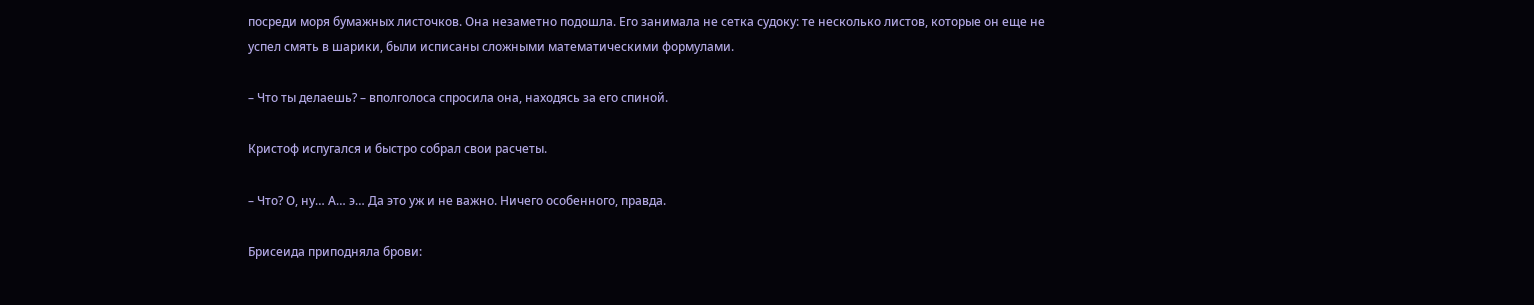посреди моря бумажных листочков. Она незаметно подошла. Его занимала не сетка судоку: те несколько листов, которые он еще не успел смять в шарики, были исписаны сложными математическими формулами.

– Что ты делаешь? – вполголоса спросила она, находясь за его спиной.

Кристоф испугался и быстро собрал свои расчеты.

– Что? О, ну… А… э… Да это уж и не важно. Ничего особенного, правда.

Брисеида приподняла брови: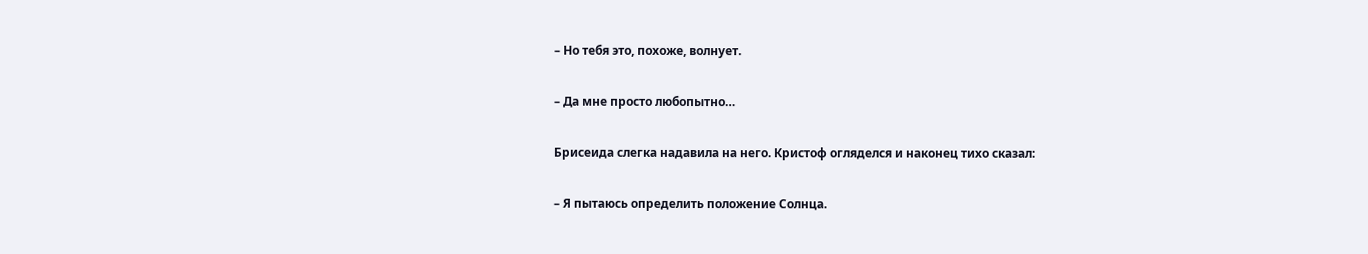– Но тебя это, похоже, волнует.

– Да мне просто любопытно…

Брисеида слегка надавила на него. Кристоф огляделся и наконец тихо сказал:

– Я пытаюсь определить положение Солнца.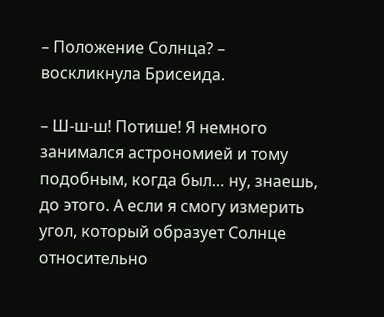– Положение Солнца? – воскликнула Брисеида.

– Ш-ш-ш! Потише! Я немного занимался астрономией и тому подобным, когда был… ну, знаешь, до этого. А если я смогу измерить угол, который образует Солнце относительно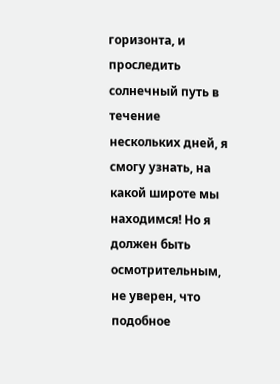горизонта, и проследить солнечный путь в течение нескольких дней, я смогу узнать, на какой широте мы находимся! Но я должен быть осмотрительным, не уверен, что подобное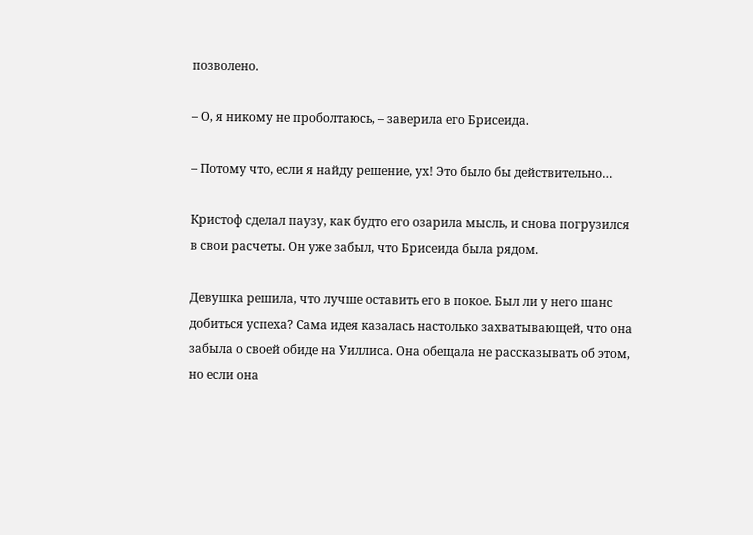позволено.

– О, я никому не проболтаюсь, – заверила его Брисеида.

– Потому что, если я найду решение, ух! Это было бы действительно…

Кристоф сделал паузу, как будто его озарила мысль, и снова погрузился в свои расчеты. Он уже забыл, что Брисеида была рядом.

Девушка решила, что лучше оставить его в покое. Был ли у него шанс добиться успеха? Сама идея казалась настолько захватывающей, что она забыла о своей обиде на Уиллиса. Она обещала не рассказывать об этом, но если она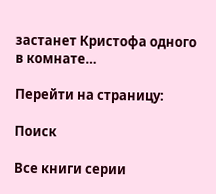застанет Кристофа одного в комнате…

Перейти на страницу:

Поиск

Все книги серии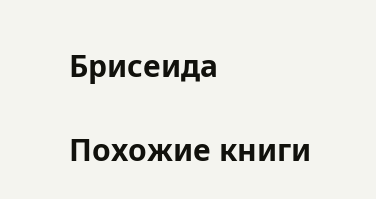Брисеида

Похожие книги